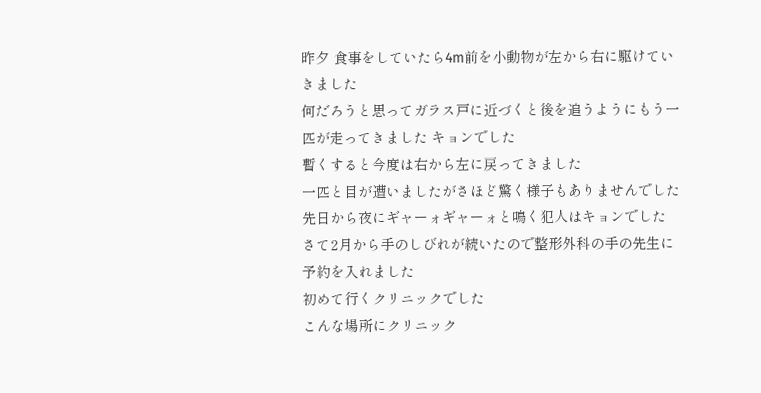昨夕 食事をしていたら4m前を小動物が左から右に駆けていきました
何だろうと思ってガラス戸に近づくと後を追うようにもう一匹が走ってきました キョンでした
暫くすると今度は右から左に戻ってきました
一匹と目が遭いましたがさほど驚く様子もありませんでした
先日から夜にギャーォギャーォと鳴く犯人はキョンでした
さて2月から手のしびれが続いたので整形外科の手の先生に予約を入れました
初めて行くクリニックでした
こんな場所にクリニック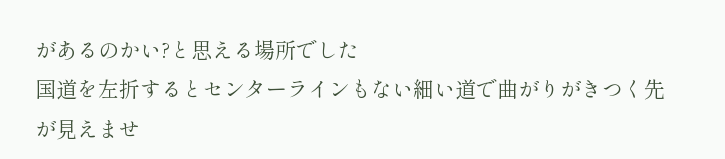があるのかい?と思える場所でした
国道を左折するとセンターラインもない細い道で曲がりがきつく先が見えませ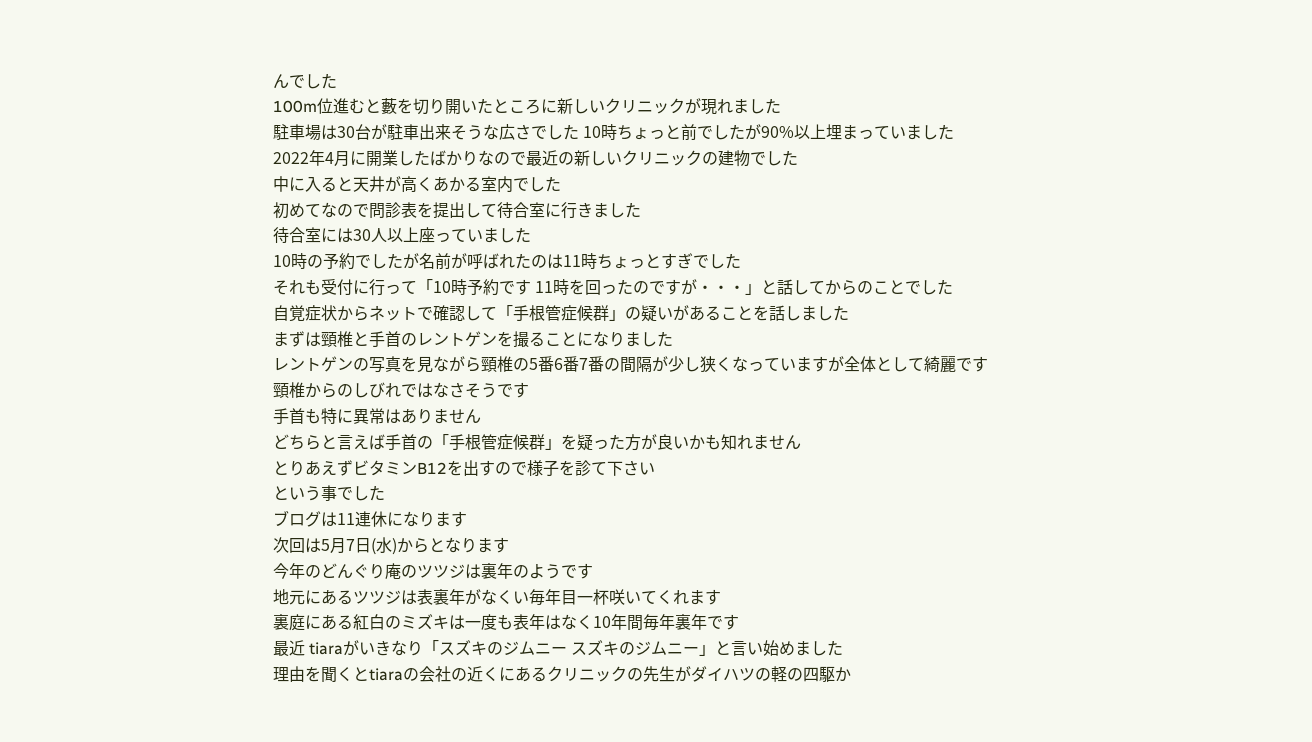んでした
100m位進むと藪を切り開いたところに新しいクリニックが現れました
駐車場は30台が駐車出来そうな広さでした 10時ちょっと前でしたが90%以上埋まっていました
2022年4月に開業したばかりなので最近の新しいクリニックの建物でした
中に入ると天井が高くあかる室内でした
初めてなので問診表を提出して待合室に行きました
待合室には30人以上座っていました
10時の予約でしたが名前が呼ばれたのは11時ちょっとすぎでした
それも受付に行って「10時予約です 11時を回ったのですが・・・」と話してからのことでした
自覚症状からネットで確認して「手根管症候群」の疑いがあることを話しました
まずは頸椎と手首のレントゲンを撮ることになりました
レントゲンの写真を見ながら頸椎の5番6番7番の間隔が少し狭くなっていますが全体として綺麗です
頸椎からのしびれではなさそうです
手首も特に異常はありません
どちらと言えば手首の「手根管症候群」を疑った方が良いかも知れません
とりあえずビタミンB12を出すので様子を診て下さい
という事でした
ブログは11連休になります
次回は5月7日(水)からとなります
今年のどんぐり庵のツツジは裏年のようです
地元にあるツツジは表裏年がなくい毎年目一杯咲いてくれます
裏庭にある紅白のミズキは一度も表年はなく10年間毎年裏年です
最近 tiaraがいきなり「スズキのジムニー スズキのジムニー」と言い始めました
理由を聞くとtiaraの会社の近くにあるクリニックの先生がダイハツの軽の四駆か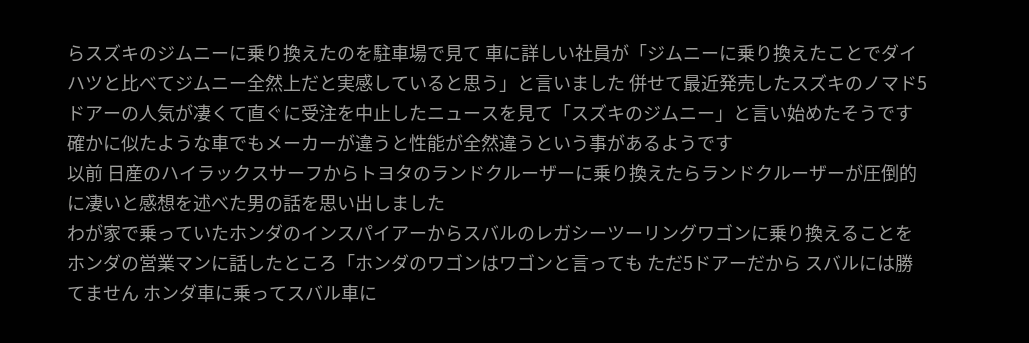らスズキのジムニーに乗り換えたのを駐車場で見て 車に詳しい社員が「ジムニーに乗り換えたことでダイハツと比べてジムニー全然上だと実感していると思う」と言いました 併せて最近発売したスズキのノマド5ドアーの人気が凄くて直ぐに受注を中止したニュースを見て「スズキのジムニー」と言い始めたそうです
確かに似たような車でもメーカーが違うと性能が全然違うという事があるようです
以前 日産のハイラックスサーフからトヨタのランドクルーザーに乗り換えたらランドクルーザーが圧倒的に凄いと感想を述べた男の話を思い出しました
わが家で乗っていたホンダのインスパイアーからスバルのレガシーツーリングワゴンに乗り換えることをホンダの営業マンに話したところ「ホンダのワゴンはワゴンと言っても ただ5ドアーだから スバルには勝てません ホンダ車に乗ってスバル車に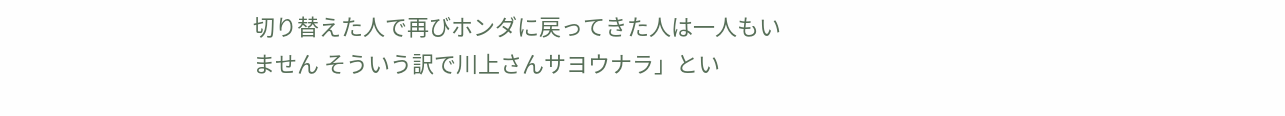切り替えた人で再びホンダに戻ってきた人は一人もいません そういう訳で川上さんサヨウナラ」とい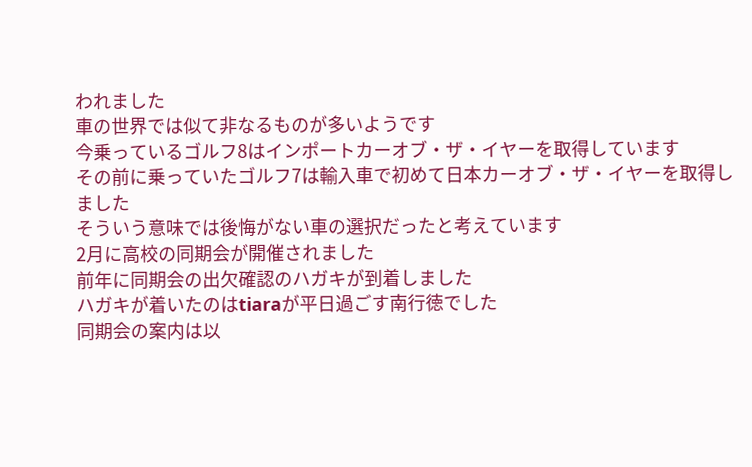われました
車の世界では似て非なるものが多いようです
今乗っているゴルフ8はインポートカーオブ・ザ・イヤーを取得しています
その前に乗っていたゴルフ7は輸入車で初めて日本カーオブ・ザ・イヤーを取得しました
そういう意味では後悔がない車の選択だったと考えています
2月に高校の同期会が開催されました
前年に同期会の出欠確認のハガキが到着しました
ハガキが着いたのはtiaraが平日過ごす南行徳でした
同期会の案内は以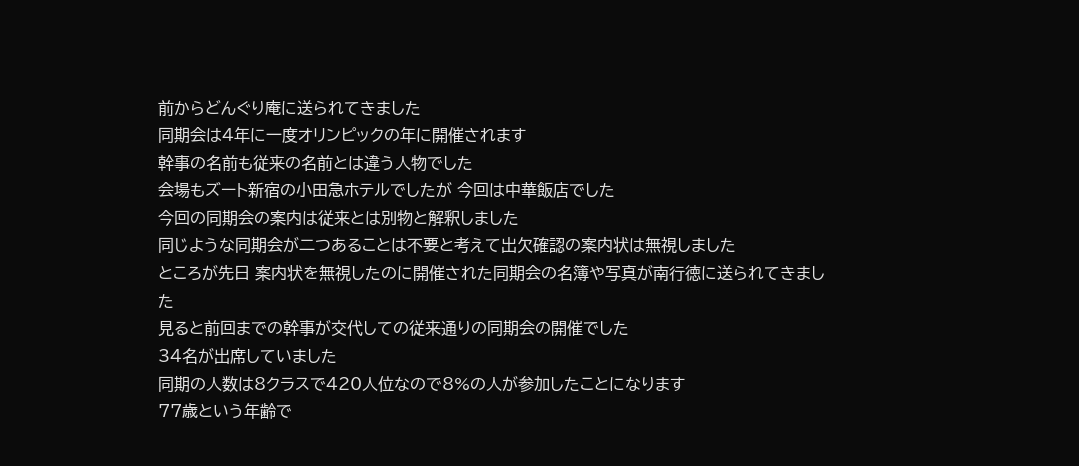前からどんぐり庵に送られてきました
同期会は4年に一度オリンピックの年に開催されます
幹事の名前も従来の名前とは違う人物でした
会場もズート新宿の小田急ホテルでしたが 今回は中華飯店でした
今回の同期会の案内は従来とは別物と解釈しました
同じような同期会が二つあることは不要と考えて出欠確認の案内状は無視しました
ところが先日 案内状を無視したのに開催された同期会の名簿や写真が南行徳に送られてきました
見ると前回までの幹事が交代しての従来通りの同期会の開催でした
34名が出席していました
同期の人数は8クラスで420人位なので8%の人が参加したことになります
77歳という年齢で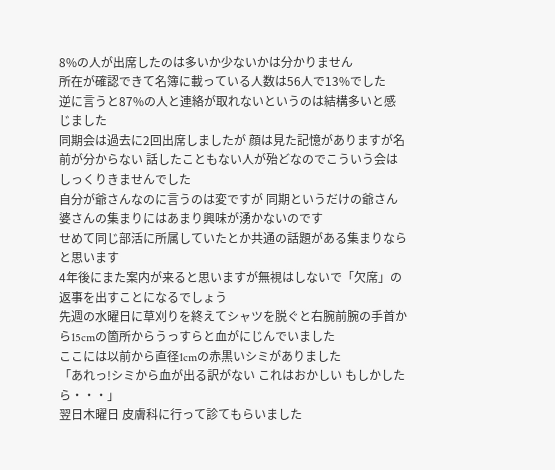8%の人が出席したのは多いか少ないかは分かりません
所在が確認できて名簿に載っている人数は56人で13%でした
逆に言うと87%の人と連絡が取れないというのは結構多いと感じました
同期会は過去に2回出席しましたが 顔は見た記憶がありますが名前が分からない 話したこともない人が殆どなのでこういう会はしっくりきませんでした
自分が爺さんなのに言うのは変ですが 同期というだけの爺さん婆さんの集まりにはあまり興味が湧かないのです
せめて同じ部活に所属していたとか共通の話題がある集まりならと思います
4年後にまた案内が来ると思いますが無視はしないで「欠席」の返事を出すことになるでしょう
先週の水曜日に草刈りを終えてシャツを脱ぐと右腕前腕の手首から15cmの箇所からうっすらと血がにじんでいました
ここには以前から直径1cmの赤黒いシミがありました
「あれっ!シミから血が出る訳がない これはおかしい もしかしたら・・・」
翌日木曜日 皮膚科に行って診てもらいました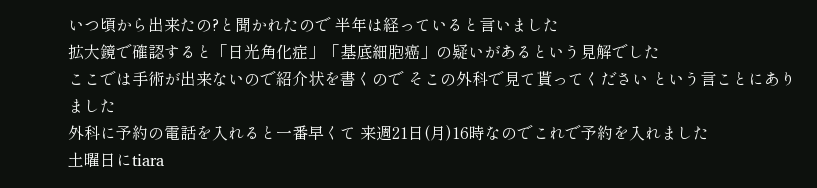いつ頃から出来たの?と聞かれたので 半年は経っていると言いました
拡大鏡で確認すると「日光角化症」「基底細胞癌」の疑いがあるという見解でした
ここでは手術が出来ないので紹介状を書くので そこの外科で見て貰ってください という言ことにありました
外科に予約の電話を入れると一番早くて 来週21日(月)16時なのでこれで予約を入れました
土曜日にtiara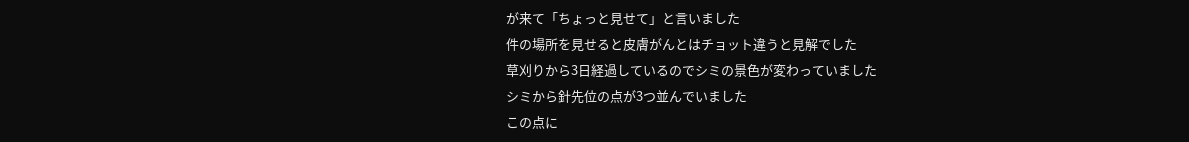が来て「ちょっと見せて」と言いました
件の場所を見せると皮膚がんとはチョット違うと見解でした
草刈りから3日経過しているのでシミの景色が変わっていました
シミから針先位の点が3つ並んでいました
この点に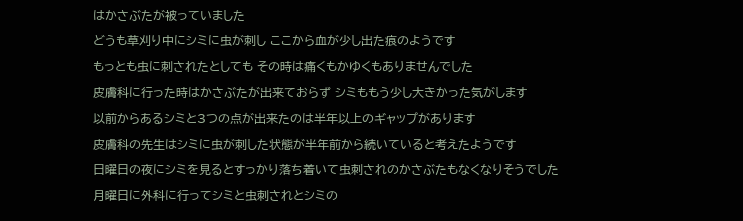はかさぶたが被っていました
どうも草刈り中にシミに虫が刺し ここから血が少し出た痕のようです
もっとも虫に刺されたとしても その時は痛くもかゆくもありませんでした
皮膚科に行った時はかさぶたが出来ておらず シミももう少し大きかった気がします
以前からあるシミと3つの点が出来たのは半年以上のギャップがあります
皮膚科の先生はシミに虫が刺した状態が半年前から続いていると考えたようです
日曜日の夜にシミを見るとすっかり落ち着いて虫刺されのかさぶたもなくなりそうでした
月曜日に外科に行ってシミと虫刺されとシミの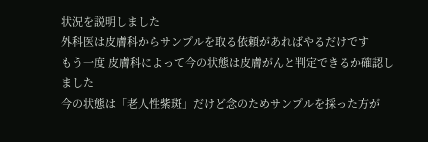状況を説明しました
外科医は皮膚科からサンプルを取る依頼があればやるだけです
もう一度 皮膚科によって今の状態は皮膚がんと判定できるか確認しました
今の状態は「老人性紫斑」だけど念のためサンプルを採った方が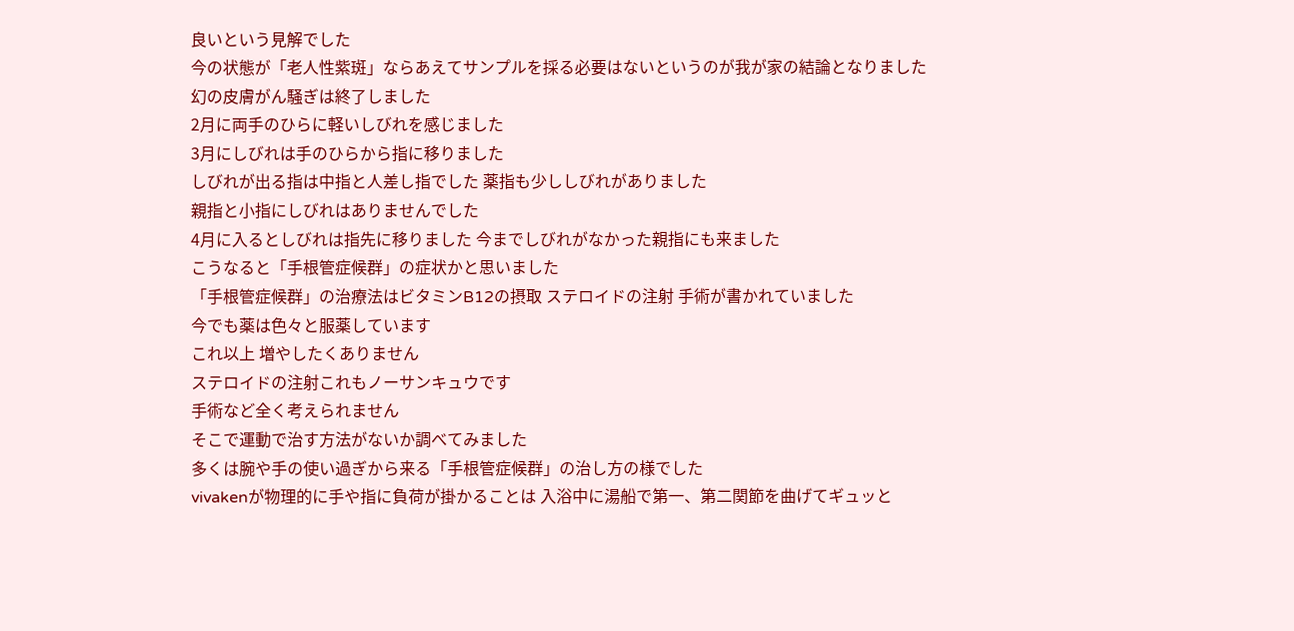良いという見解でした
今の状態が「老人性紫斑」ならあえてサンプルを採る必要はないというのが我が家の結論となりました
幻の皮膚がん騒ぎは終了しました
2月に両手のひらに軽いしびれを感じました
3月にしびれは手のひらから指に移りました
しびれが出る指は中指と人差し指でした 薬指も少ししびれがありました
親指と小指にしびれはありませんでした
4月に入るとしびれは指先に移りました 今までしびれがなかった親指にも来ました
こうなると「手根管症候群」の症状かと思いました
「手根管症候群」の治療法はビタミンB12の摂取 ステロイドの注射 手術が書かれていました
今でも薬は色々と服薬しています
これ以上 増やしたくありません
ステロイドの注射これもノーサンキュウです
手術など全く考えられません
そこで運動で治す方法がないか調べてみました
多くは腕や手の使い過ぎから来る「手根管症候群」の治し方の様でした
vivakenが物理的に手や指に負荷が掛かることは 入浴中に湯船で第一、第二関節を曲げてギュッと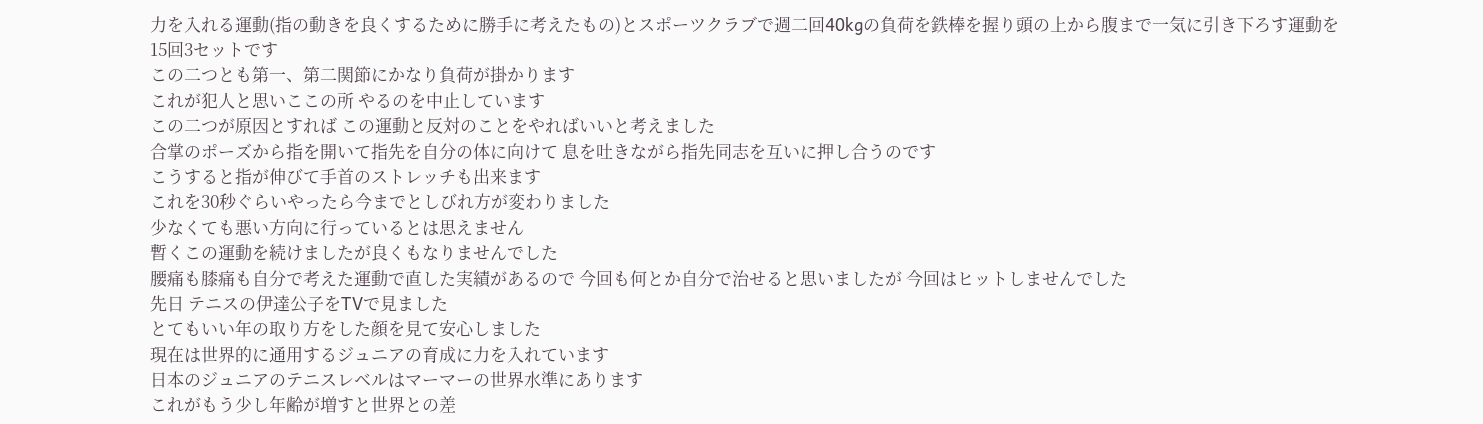力を入れる運動(指の動きを良くするために勝手に考えたもの)とスポーツクラブで週二回40kgの負荷を鉄棒を握り頭の上から腹まで一気に引き下ろす運動を15回3セットです
この二つとも第一、第二関節にかなり負荷が掛かります
これが犯人と思いここの所 やるのを中止しています
この二つが原因とすれば この運動と反対のことをやればいいと考えました
合掌のポーズから指を開いて指先を自分の体に向けて 息を吐きながら指先同志を互いに押し合うのです
こうすると指が伸びて手首のストレッチも出来ます
これを30秒ぐらいやったら今までとしびれ方が変わりました
少なくても悪い方向に行っているとは思えません
暫くこの運動を続けましたが良くもなりませんでした
腰痛も膝痛も自分で考えた運動で直した実績があるので 今回も何とか自分で治せると思いましたが 今回はヒットしませんでした
先日 テニスの伊達公子をTVで見ました
とてもいい年の取り方をした顔を見て安心しました
現在は世界的に通用するジュニアの育成に力を入れています
日本のジュニアのテニスレベルはマーマーの世界水準にあります
これがもう少し年齢が増すと世界との差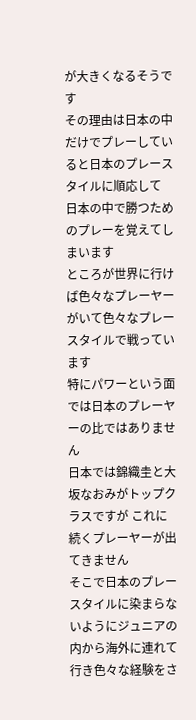が大きくなるそうです
その理由は日本の中だけでプレーしていると日本のプレースタイルに順応して
日本の中で勝つためのプレーを覚えてしまいます
ところが世界に行けば色々なプレーヤーがいて色々なプレースタイルで戦っています
特にパワーという面では日本のプレーヤーの比ではありません
日本では錦織圭と大坂なおみがトップクラスですが これに続くプレーヤーが出てきません
そこで日本のプレースタイルに染まらないようにジュニアの内から海外に連れて行き色々な経験をさ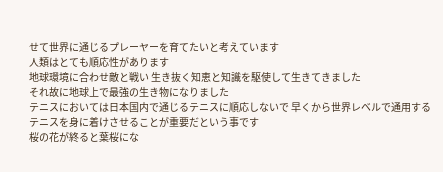せて世界に通じるプレーヤーを育てたいと考えています
人類はとても順応性があります
地球環境に合わせ敵と戦い 生き抜く知恵と知識を駆使して生きてきました
それ故に地球上で最強の生き物になりました
テニスにおいては日本国内で通じるテニスに順応しないで 早くから世界レベルで通用するテニスを身に着けさせることが重要だという事です
桜の花が終ると葉桜にな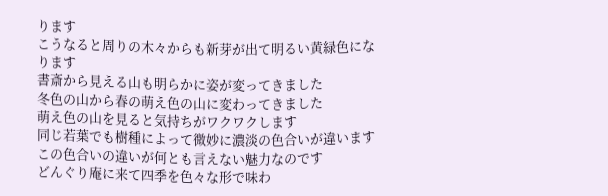ります
こうなると周りの木々からも新芽が出て明るい黄緑色になります
書斎から見える山も明らかに姿が変ってきました
冬色の山から春の萌え色の山に変わってきました
萌え色の山を見ると気持ちがワクワクします
同じ若葉でも樹種によって微妙に濃淡の色合いが違います
この色合いの違いが何とも言えない魅力なのです
どんぐり庵に来て四季を色々な形で味わ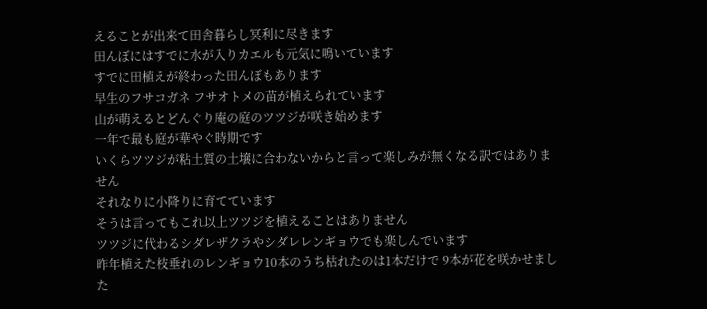えることが出来て田舎暮らし冥利に尽きます
田んぼにはすでに水が入りカエルも元気に鳴いています
すでに田植えが終わった田んぼもあります
早生のフサコガネ フサオトメの苗が植えられています
山が萌えるとどんぐり庵の庭のツツジが咲き始めます
一年で最も庭が華やぐ時期です
いくらツツジが粘土質の土壌に合わないからと言って楽しみが無くなる訳ではありません
それなりに小降りに育てています
そうは言ってもこれ以上ツツジを植えることはありません
ツツジに代わるシダレザクラやシダレレンギョウでも楽しんでいます
昨年植えた枝垂れのレンギョウ10本のうち枯れたのは1本だけで 9本が花を咲かせました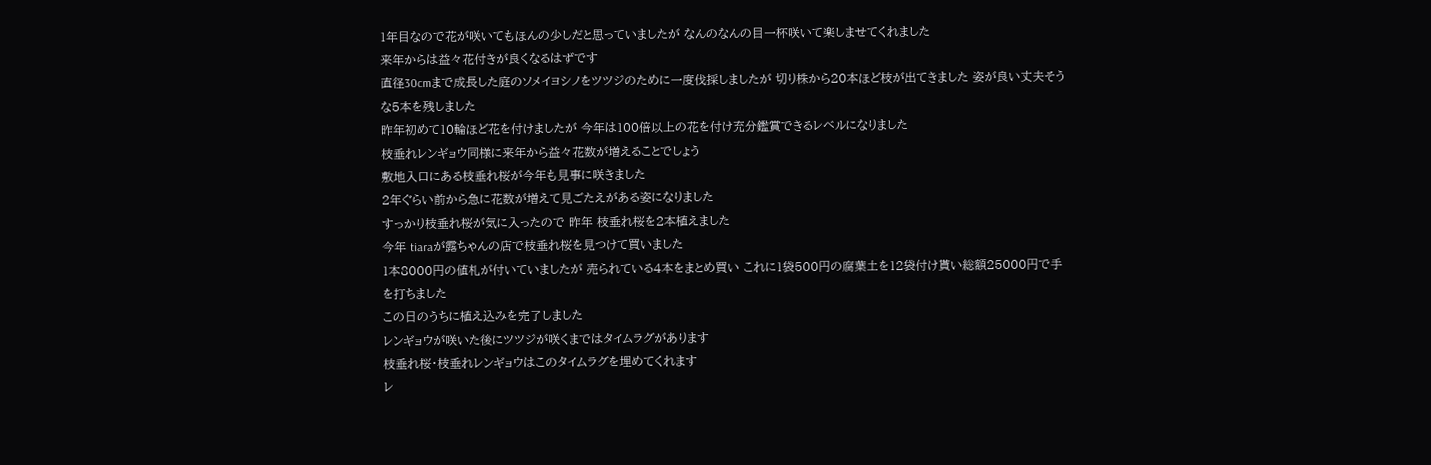1年目なので花が咲いてもほんの少しだと思っていましたが なんのなんの目一杯咲いて楽しませてくれました
来年からは益々花付きが良くなるはずです
直径30cmまで成長した庭のソメイヨシノをツツジのために一度伐採しましたが 切り株から20本ほど枝が出てきました 姿が良い丈夫そうな5本を残しました
昨年初めて10輪ほど花を付けましたが 今年は100倍以上の花を付け充分鑑賞できるレベルになりました
枝垂れレンギョウ同様に来年から益々花数が増えることでしょう
敷地入口にある枝垂れ桜が今年も見事に咲きました
2年ぐらい前から急に花数が増えて見ごたえがある姿になりました
すっかり枝垂れ桜が気に入ったので 昨年 枝垂れ桜を2本植えました
今年 tiaraが露ちゃんの店で枝垂れ桜を見つけて買いました
1本8000円の値札が付いていましたが 売られている4本をまとめ買い これに1袋500円の腐葉土を12袋付け貰い総額25000円で手を打ちました
この日のうちに植え込みを完了しました
レンギョウが咲いた後にツツジが咲くまではタイムラグがあります
枝垂れ桜・枝垂れレンギョウはこのタイムラグを埋めてくれます
レ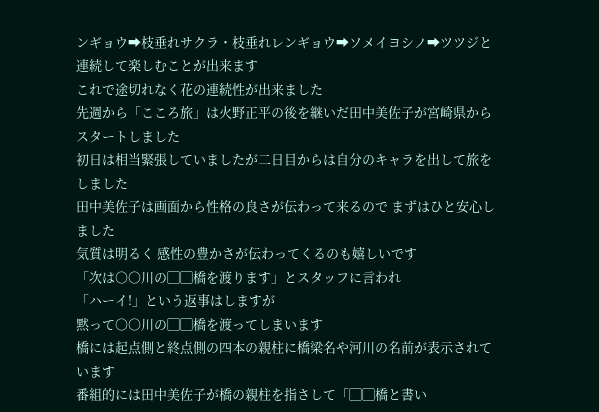ンギョウ➡枝垂れサクラ・枝垂れレンギョウ➡ソメイヨシノ➡ツツジと連続して楽しむことが出来ます
これで途切れなく花の連続性が出来ました
先週から「こころ旅」は火野正平の後を継いだ田中美佐子が宮崎県からスタートしました
初日は相当緊張していましたが二日目からは自分のキャラを出して旅をしました
田中美佐子は画面から性格の良さが伝わって来るので まずはひと安心しました
気質は明るく 感性の豊かさが伝わってくるのも嬉しいです
「次は〇〇川の▢▢橋を渡ります」とスタッフに言われ
「ハーイ!」という返事はしますが
黙って〇〇川の▢▢橋を渡ってしまいます
橋には起点側と終点側の四本の親柱に橋梁名や河川の名前が表示されています
番組的には田中美佐子が橋の親柱を指さして「▢▢橋と書い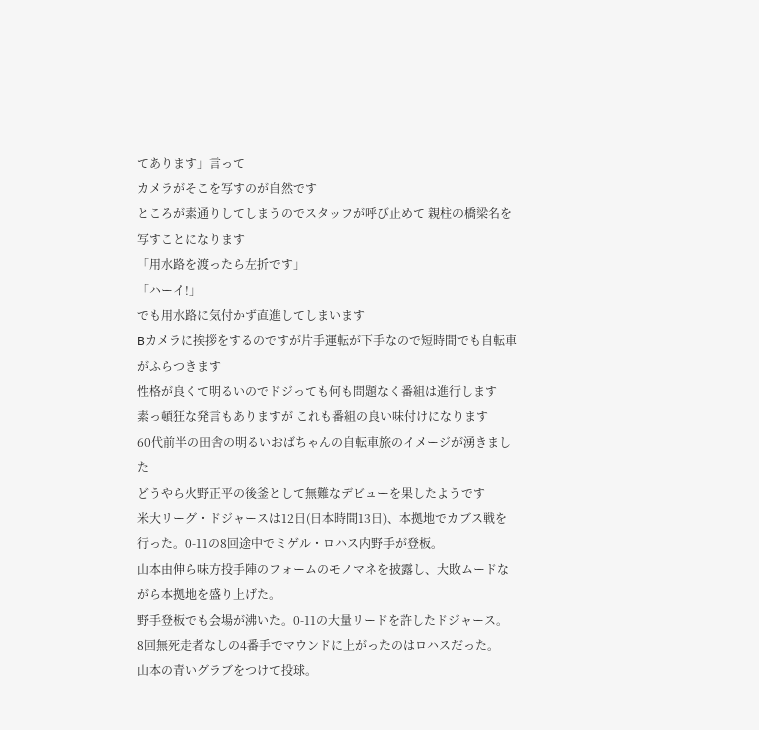てあります」言って
カメラがそこを写すのが自然です
ところが素通りしてしまうのでスタッフが呼び止めて 親柱の橋梁名を写すことになります
「用水路を渡ったら左折です」
「ハーイ!」
でも用水路に気付かず直進してしまいます
Bカメラに挨拶をするのですが片手運転が下手なので短時間でも自転車がふらつきます
性格が良くて明るいのでドジっても何も問題なく番組は進行します
素っ頓狂な発言もありますが これも番組の良い味付けになります
60代前半の田舎の明るいおばちゃんの自転車旅のイメージが湧きました
どうやら火野正平の後釜として無難なデビューを果したようです
米大リーグ・ドジャースは12日(日本時間13日)、本拠地でカブス戦を行った。0-11の8回途中でミゲル・ロハス内野手が登板。
山本由伸ら味方投手陣のフォームのモノマネを披露し、大敗ムードながら本拠地を盛り上げた。
野手登板でも会場が沸いた。0-11の大量リードを許したドジャース。
8回無死走者なしの4番手でマウンドに上がったのはロハスだった。
山本の青いグラブをつけて投球。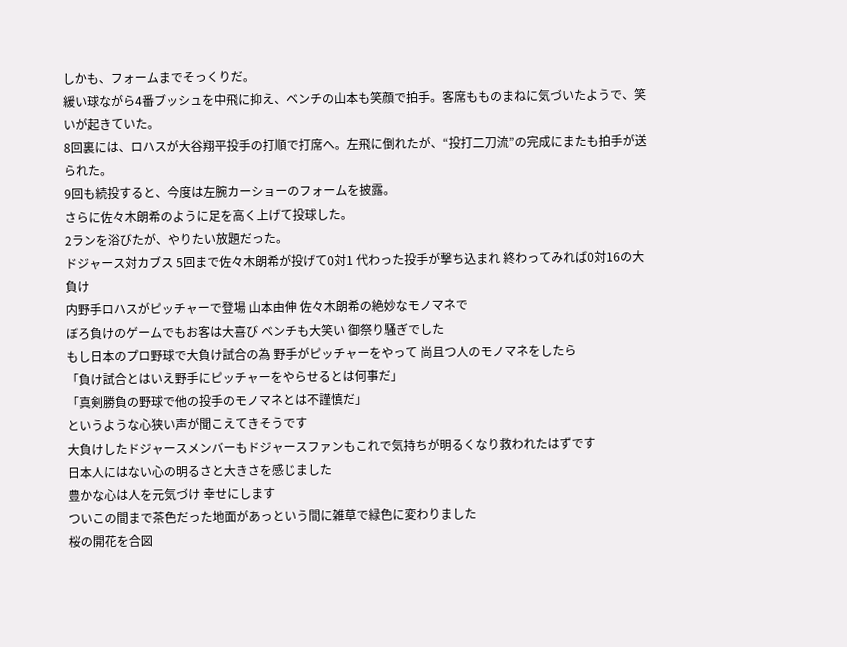しかも、フォームまでそっくりだ。
緩い球ながら4番ブッシュを中飛に抑え、ベンチの山本も笑顔で拍手。客席もものまねに気づいたようで、笑いが起きていた。
8回裏には、ロハスが大谷翔平投手の打順で打席へ。左飛に倒れたが、“投打二刀流”の完成にまたも拍手が送られた。
9回も続投すると、今度は左腕カーショーのフォームを披露。
さらに佐々木朗希のように足を高く上げて投球した。
2ランを浴びたが、やりたい放題だった。
ドジャース対カブス 5回まで佐々木朗希が投げて0対1 代わった投手が撃ち込まれ 終わってみれば0対16の大負け
内野手ロハスがピッチャーで登場 山本由伸 佐々木朗希の絶妙なモノマネで
ぼろ負けのゲームでもお客は大喜び ベンチも大笑い 御祭り騒ぎでした
もし日本のプロ野球で大負け試合の為 野手がピッチャーをやって 尚且つ人のモノマネをしたら
「負け試合とはいえ野手にピッチャーをやらせるとは何事だ」
「真剣勝負の野球で他の投手のモノマネとは不謹慎だ」
というような心狭い声が聞こえてきそうです
大負けしたドジャースメンバーもドジャースファンもこれで気持ちが明るくなり救われたはずです
日本人にはない心の明るさと大きさを感じました
豊かな心は人を元気づけ 幸せにします
ついこの間まで茶色だった地面があっという間に雑草で緑色に変わりました
桜の開花を合図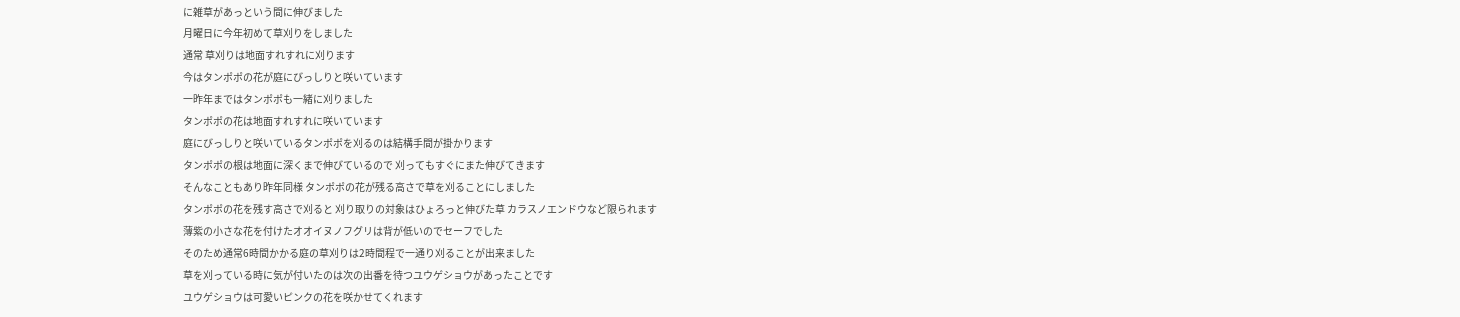に雑草があっという間に伸びました
月曜日に今年初めて草刈りをしました
通常 草刈りは地面すれすれに刈ります
今はタンポポの花が庭にびっしりと咲いています
一昨年まではタンポポも一緒に刈りました
タンポポの花は地面すれすれに咲いています
庭にびっしりと咲いているタンポポを刈るのは結構手間が掛かります
タンポポの根は地面に深くまで伸びているので 刈ってもすぐにまた伸びてきます
そんなこともあり昨年同様 タンポポの花が残る高さで草を刈ることにしました
タンポポの花を残す高さで刈ると 刈り取りの対象はひょろっと伸びた草 カラスノエンドウなど限られます
薄紫の小さな花を付けたオオイヌノフグリは背が低いのでセーフでした
そのため通常6時間かかる庭の草刈りは2時間程で一通り刈ることが出来ました
草を刈っている時に気が付いたのは次の出番を待つユウゲショウがあったことです
ユウゲショウは可愛いピンクの花を咲かせてくれます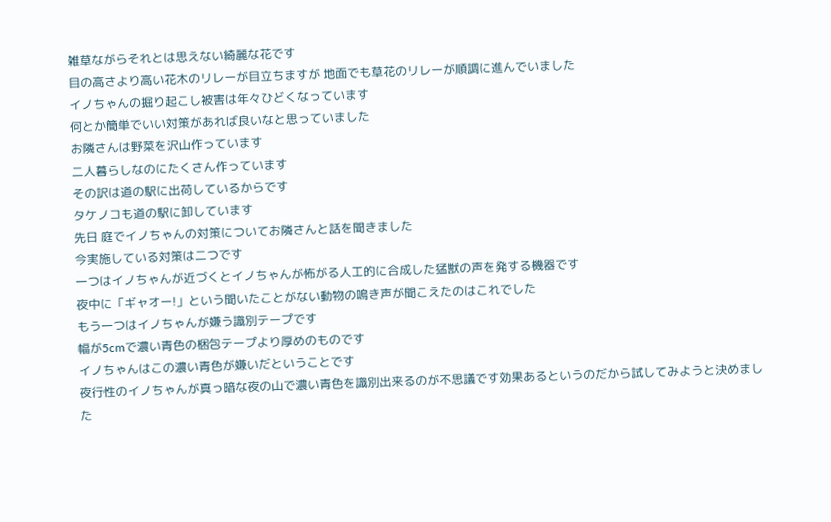雑草ながらそれとは思えない綺麗な花です
目の高さより高い花木のリレーが目立ちますが 地面でも草花のリレーが順調に進んでいました
イノちゃんの掘り起こし被害は年々ひどくなっています
何とか簡単でいい対策があれば良いなと思っていました
お隣さんは野菜を沢山作っています
二人暮らしなのにたくさん作っています
その訳は道の駅に出荷しているからです
タケノコも道の駅に卸しています
先日 庭でイノちゃんの対策についてお隣さんと話を聞きました
今実施している対策は二つです
一つはイノちゃんが近づくとイノちゃんが怖がる人工的に合成した猛獣の声を発する機器です
夜中に「ギャオー!」という聞いたことがない動物の鳴き声が聞こえたのはこれでした
もう一つはイノちゃんが嫌う識別テープです
幅が5cmで濃い青色の梱包テープより厚めのものです
イノちゃんはこの濃い青色が嫌いだということです
夜行性のイノちゃんが真っ暗な夜の山で濃い青色を識別出来るのが不思議です効果あるというのだから試してみようと決めました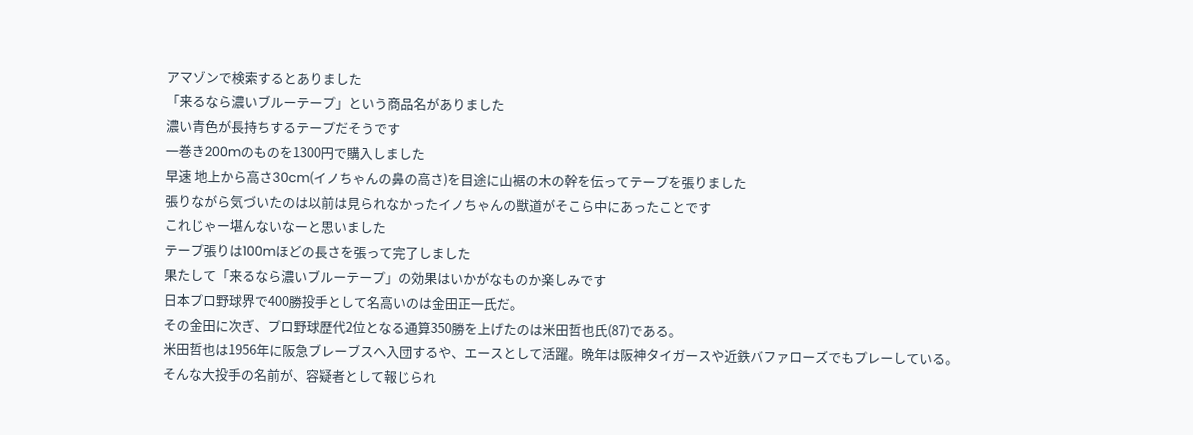アマゾンで検索するとありました
「来るなら濃いブルーテープ」という商品名がありました
濃い青色が長持ちするテープだそうです
一巻き200mのものを1300円で購入しました
早速 地上から高さ30cm(イノちゃんの鼻の高さ)を目途に山裾の木の幹を伝ってテープを張りました
張りながら気づいたのは以前は見られなかったイノちゃんの獣道がそこら中にあったことです
これじゃー堪んないなーと思いました
テープ張りは100mほどの長さを張って完了しました
果たして「来るなら濃いブルーテープ」の効果はいかがなものか楽しみです
日本プロ野球界で400勝投手として名高いのは金田正一氏だ。
その金田に次ぎ、プロ野球歴代2位となる通算350勝を上げたのは米田哲也氏(87)である。
米田哲也は1956年に阪急ブレーブスへ入団するや、エースとして活躍。晩年は阪神タイガースや近鉄バファローズでもプレーしている。
そんな大投手の名前が、容疑者として報じられ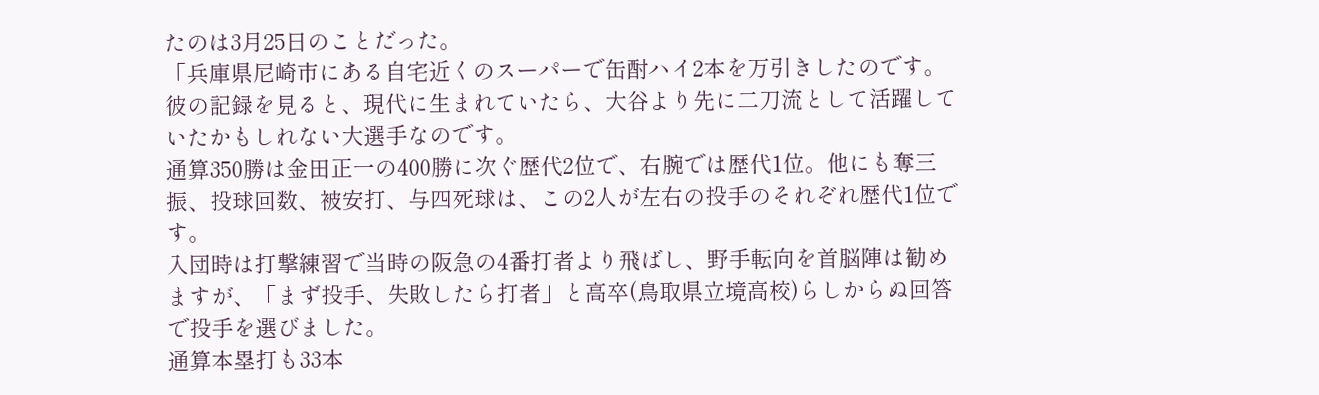たのは3月25日のことだった。
「兵庫県尼崎市にある自宅近くのスーパーで缶酎ハイ2本を万引きしたのです。
彼の記録を見ると、現代に生まれていたら、大谷より先に二刀流として活躍していたかもしれない大選手なのです。
通算350勝は金田正一の400勝に次ぐ歴代2位で、右腕では歴代1位。他にも奪三振、投球回数、被安打、与四死球は、この2人が左右の投手のそれぞれ歴代1位です。
入団時は打撃練習で当時の阪急の4番打者より飛ばし、野手転向を首脳陣は勧めますが、「まず投手、失敗したら打者」と高卒(鳥取県立境高校)らしからぬ回答で投手を選びました。
通算本塁打も33本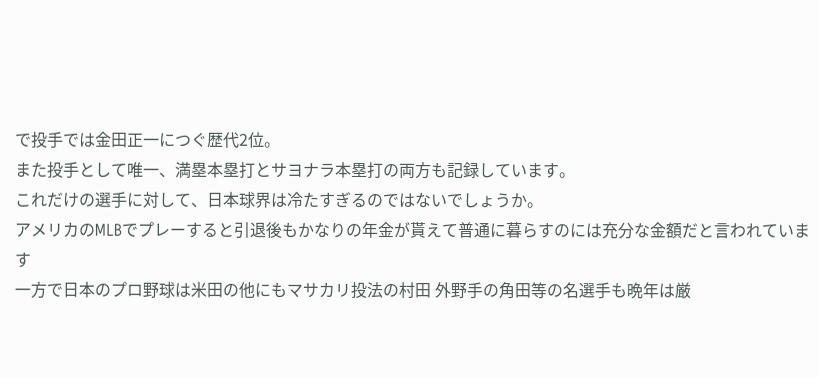で投手では金田正一につぐ歴代2位。
また投手として唯一、満塁本塁打とサヨナラ本塁打の両方も記録しています。
これだけの選手に対して、日本球界は冷たすぎるのではないでしょうか。
アメリカのMLBでプレーすると引退後もかなりの年金が貰えて普通に暮らすのには充分な金額だと言われています
一方で日本のプロ野球は米田の他にもマサカリ投法の村田 外野手の角田等の名選手も晩年は厳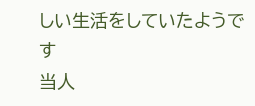しい生活をしていたようです
当人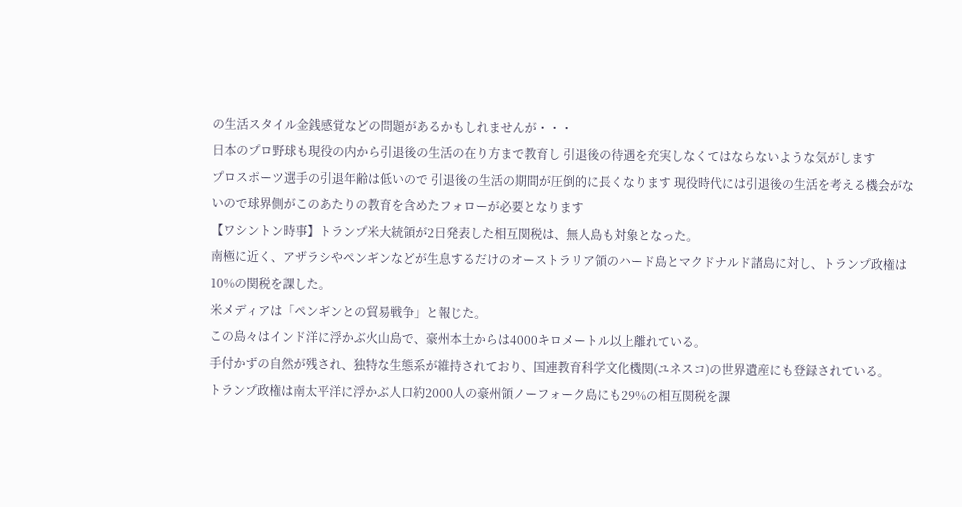の生活スタイル金銭感覚などの問題があるかもしれませんが・・・
日本のプロ野球も現役の内から引退後の生活の在り方まで教育し 引退後の待遇を充実しなくてはならないような気がします
プロスポーツ選手の引退年齢は低いので 引退後の生活の期間が圧倒的に長くなります 現役時代には引退後の生活を考える機会がないので球界側がこのあたりの教育を含めたフォローが必要となります
【ワシントン時事】トランプ米大統領が2日発表した相互関税は、無人島も対象となった。
南極に近く、アザラシやペンギンなどが生息するだけのオーストラリア領のハード島とマクドナルド諸島に対し、トランプ政権は10%の関税を課した。
米メディアは「ペンギンとの貿易戦争」と報じた。
この島々はインド洋に浮かぶ火山島で、豪州本土からは4000キロメートル以上離れている。
手付かずの自然が残され、独特な生態系が維持されており、国連教育科学文化機関(ユネスコ)の世界遺産にも登録されている。
トランプ政権は南太平洋に浮かぶ人口約2000人の豪州領ノーフォーク島にも29%の相互関税を課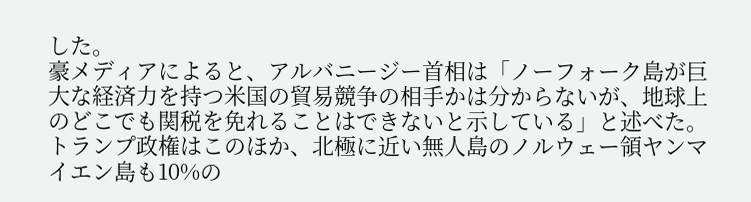した。
豪メディアによると、アルバニージー首相は「ノーフォーク島が巨大な経済力を持つ米国の貿易競争の相手かは分からないが、地球上のどこでも関税を免れることはできないと示している」と述べた。
トランプ政権はこのほか、北極に近い無人島のノルウェー領ヤンマイエン島も10%の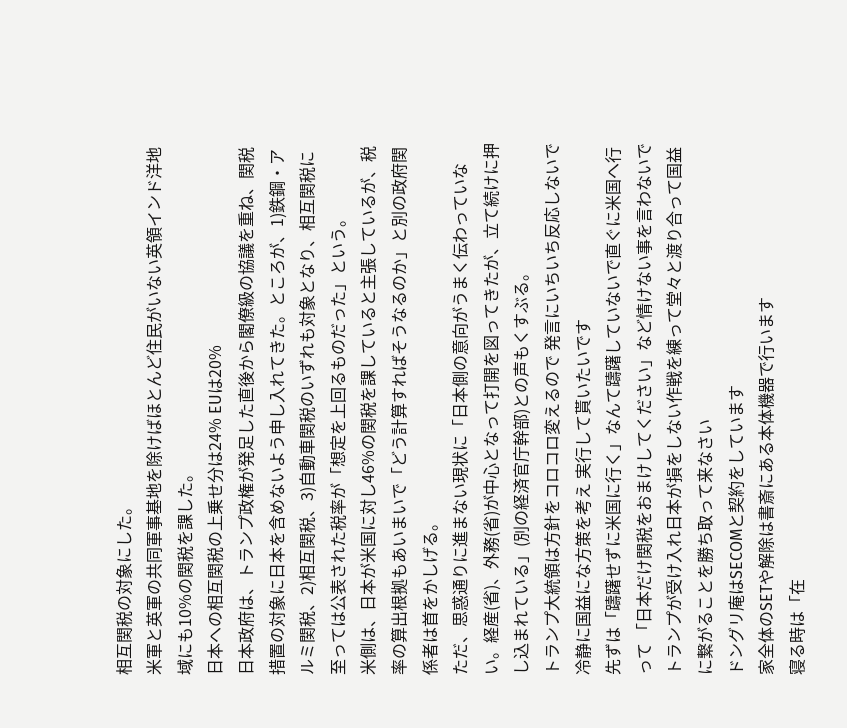相互関税の対象にした。
米軍と英軍の共同軍事基地を除けばほとんど住民がいない英領インド洋地域にも10%の関税を課した。
日本への相互関税の上乗せ分は24% EUは20%
日本政府は、トランプ政権が発足した直後から閣僚級の協議を重ね、関税措置の対象に日本を含めないよう申し入れてきた。ところが、1)鉄鋼・アルミ関税、2)相互関税、3)自動車関税のいずれも対象となり、相互関税に至っては公表された税率が「想定を上回るものだった」という。
米側は、日本が米国に対し46%の関税を課していると主張しているが、税率の算出根拠もあいまいで「どう計算すればそうなるのか」と別の政府関係者は首をかしげる。
ただ、思惑通りに進まない現状に「日本側の意向がうまく伝わっていない。経産(省)、外務(省)が中心となって打開を図ってきたが、立て続けに押し込まれている」(別の経済官庁幹部)との声もくすぶる。
トランプ大統領は方針をコロコロ変えるので 発言にいちいち反応しないで冷静に国益にな方策を考え 実行して貰いたいです
先ずは「躊躇せずに米国に行く」なんて躊躇していないで直ぐに米国へ行って 「日本だけ関税をおまけしてください」など情けない事を言わないで トランプが受け入れ日本が損をしない作戦を練って堂々と渡り合って国益に繋がることを勝ち取って来なさい
ドングリ庵はSECOMと契約をしています
家全体のSETや解除は書斎にある本体機器で行います
寝る時は「在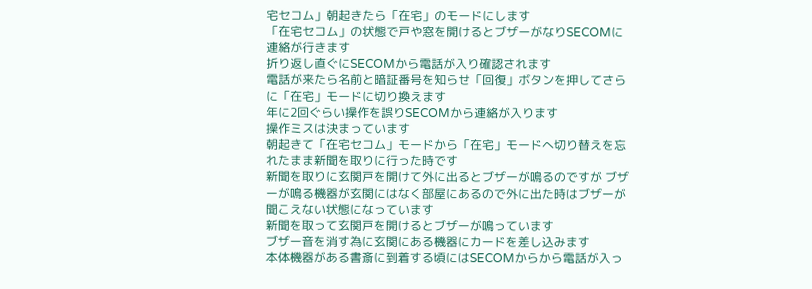宅セコム」朝起きたら「在宅」のモードにします
「在宅セコム」の状態で戸や窓を開けるとブザーがなりSECOMに連絡が行きます
折り返し直ぐにSECOMから電話が入り確認されます
電話が来たら名前と暗証番号を知らせ「回復」ボタンを押してさらに「在宅」モードに切り換えます
年に2回ぐらい操作を誤りSECOMから連絡が入ります
操作ミスは決まっています
朝起きて「在宅セコム」モードから「在宅」モードへ切り替えを忘れたまま新聞を取りに行った時です
新聞を取りに玄関戸を開けて外に出るとブザーが鳴るのですが ブザーが鳴る機器が玄関にはなく部屋にあるので外に出た時はブザーが聞こえない状態になっています
新聞を取って玄関戸を開けるとブザーが鳴っています
ブザー音を消す為に玄関にある機器にカードを差し込みます
本体機器がある書斎に到着する頃にはSECOMからから電話が入っ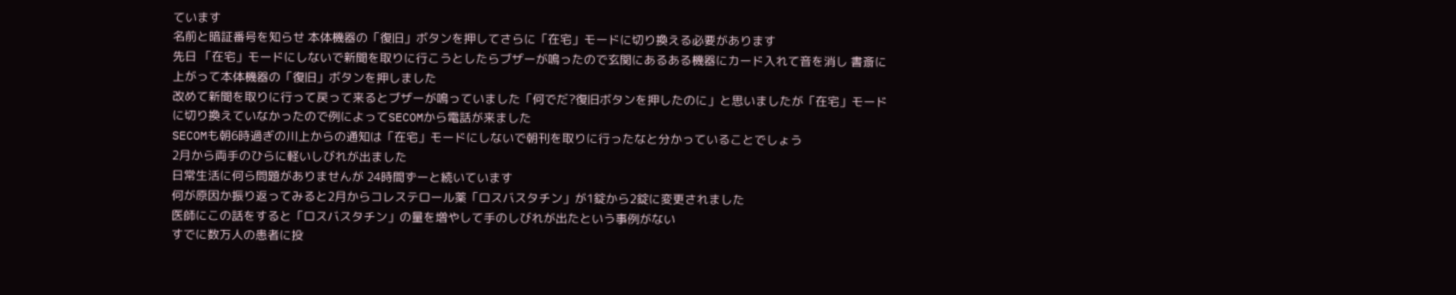ています
名前と暗証番号を知らせ 本体機器の「復旧」ボタンを押してさらに「在宅」モードに切り換える必要があります
先日 「在宅」モードにしないで新聞を取りに行こうとしたらブザーが鳴ったので玄関にあるある機器にカード入れて音を消し 書斎に上がって本体機器の「復旧」ボタンを押しました
改めて新聞を取りに行って戻って来るとブザーが鳴っていました「何でだ?復旧ボタンを押したのに」と思いましたが「在宅」モードに切り換えていなかったので例によってSECOMから電話が来ました
SECOMも朝6時過ぎの川上からの通知は「在宅」モードにしないで朝刊を取りに行ったなと分かっていることでしょう
2月から両手のひらに軽いしびれが出ました
日常生活に何ら問題がありませんが 24時間ずーと続いています
何が原因か振り返ってみると2月からコレステロール薬「ロスバスタチン」が1錠から2錠に変更されました
医師にこの話をすると「ロスバスタチン」の量を増やして手のしびれが出たという事例がない
すでに数万人の患者に投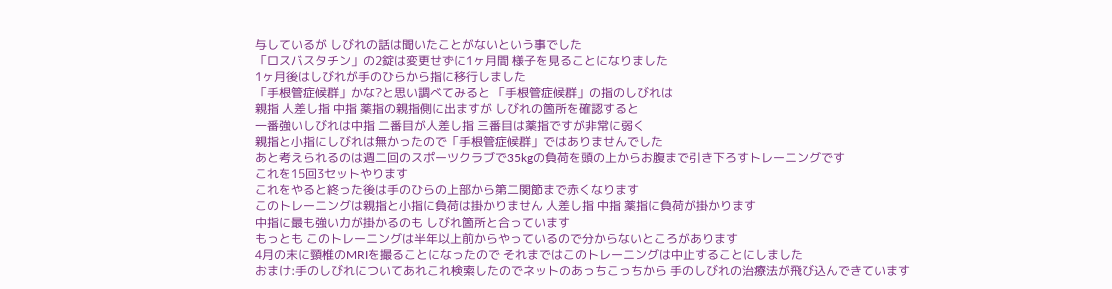与しているが しびれの話は聞いたことがないという事でした
「ロスバスタチン」の2錠は変更せずに1ヶ月間 様子を見ることになりました
1ヶ月後はしびれが手のひらから指に移行しました
「手根管症候群」かな?と思い調べてみると 「手根管症候群」の指のしびれは
親指 人差し指 中指 薬指の親指側に出ますが しびれの箇所を確認すると
一番強いしびれは中指 二番目が人差し指 三番目は薬指ですが非常に弱く
親指と小指にしびれは無かったので「手根管症候群」ではありませんでした
あと考えられるのは週二回のスポーツクラブで35kgの負荷を頭の上からお腹まで引き下ろすトレーニングです
これを15回3セットやります
これをやると終った後は手のひらの上部から第二関節まで赤くなります
このトレーニングは親指と小指に負荷は掛かりません 人差し指 中指 薬指に負荷が掛かります
中指に最も強い力が掛かるのも しびれ箇所と合っています
もっとも このトレーニングは半年以上前からやっているので分からないところがあります
4月の末に頸椎のMRIを撮ることになったので それまではこのトレーニングは中止することにしました
おまけ:手のしびれについてあれこれ検索したのでネットのあっちこっちから 手のしびれの治療法が飛び込んできています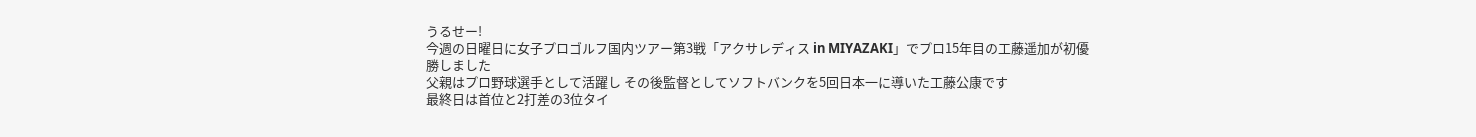うるせー!
今週の日曜日に女子プロゴルフ国内ツアー第3戦「アクサレディス in MIYAZAKI」でプロ15年目の工藤遥加が初優勝しました
父親はプロ野球選手として活躍し その後監督としてソフトバンクを5回日本一に導いた工藤公康です
最終日は首位と2打差の3位タイ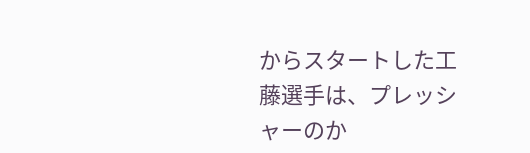からスタートした工藤選手は、プレッシャーのか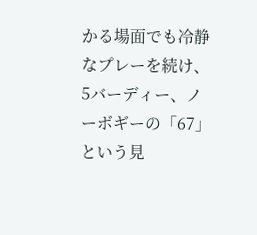かる場面でも冷静なプレーを続け、5バーディー、ノーボギーの「67」という見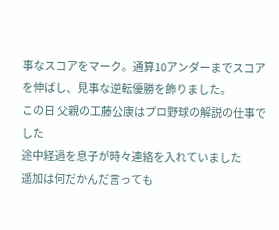事なスコアをマーク。通算10アンダーまでスコアを伸ばし、見事な逆転優勝を飾りました。
この日 父親の工藤公康はプロ野球の解説の仕事でした
途中経過を息子が時々連絡を入れていました
遥加は何だかんだ言っても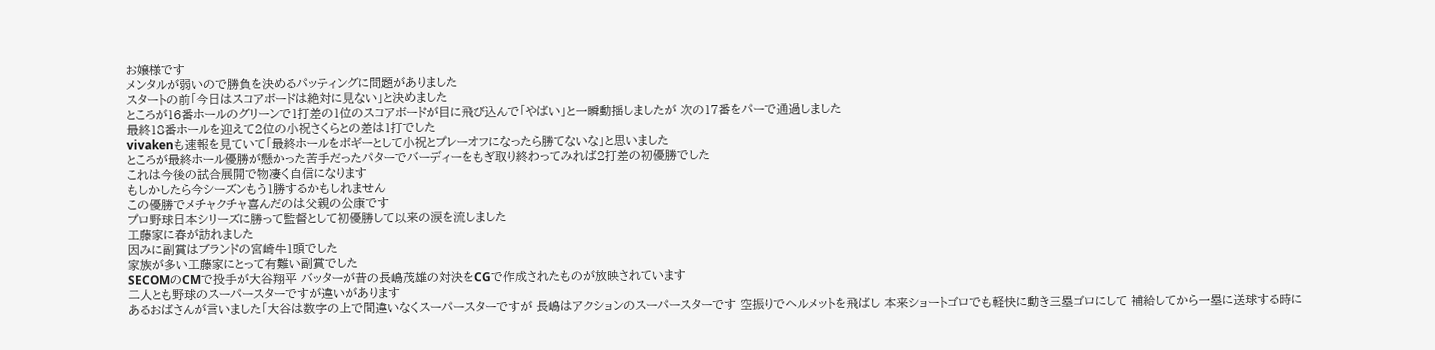お嬢様です
メンタルが弱いので勝負を決めるパッティングに問題がありました
スタートの前「今日はスコアボードは絶対に見ない」と決めました
ところが16番ホールのグリーンで1打差の1位のスコアボードが目に飛び込んで「やばい」と一瞬動揺しましたが 次の17番をパーで通過しました
最終18番ホールを迎えて2位の小祝さくらとの差は1打でした
vivakenも速報を見ていて「最終ホールをボギーとして小祝とプレーオフになったら勝てないな」と思いました
ところが最終ホール優勝が懸かった苦手だったパターでバーディーをもぎ取り終わってみれば2打差の初優勝でした
これは今後の試合展開で物凄く自信になります
もしかしたら今シーズンもう1勝するかもしれません
この優勝でメチャクチャ喜んだのは父親の公康です
プロ野球日本シリーズに勝って監督として初優勝して以来の涙を流しました
工藤家に春が訪れました
因みに副賞はブランドの宮崎牛1頭でした
家族が多い工藤家にとって有難い副賞でした
SECOMのCMで投手が大谷翔平 バッターが昔の長嶋茂雄の対決をCGで作成されたものが放映されています
二人とも野球のスーパースターですが違いがあります
あるおばさんが言いました「大谷は数字の上で間違いなくスーパースターですが 長嶋はアクションのスーパースターです 空振りでヘルメットを飛ばし 本来ショートゴロでも軽快に動き三塁ゴロにして 補給してから一塁に送球する時に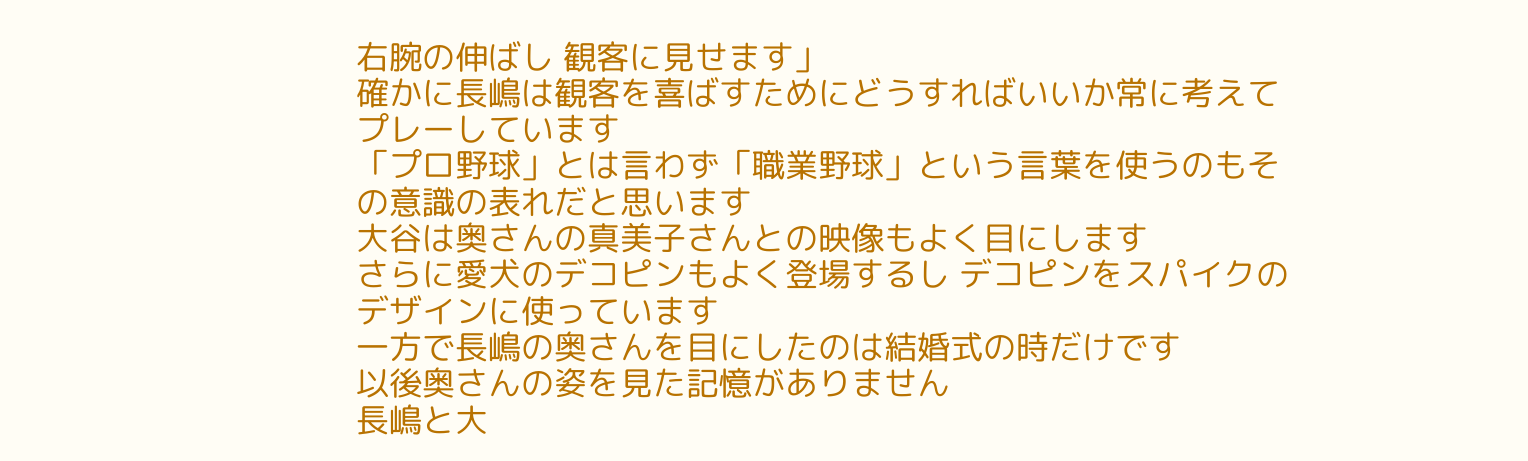右腕の伸ばし 観客に見せます」
確かに長嶋は観客を喜ばすためにどうすればいいか常に考えてプレーしています
「プロ野球」とは言わず「職業野球」という言葉を使うのもその意識の表れだと思います
大谷は奥さんの真美子さんとの映像もよく目にします
さらに愛犬のデコピンもよく登場するし デコピンをスパイクのデザインに使っています
一方で長嶋の奥さんを目にしたのは結婚式の時だけです
以後奥さんの姿を見た記憶がありません
長嶋と大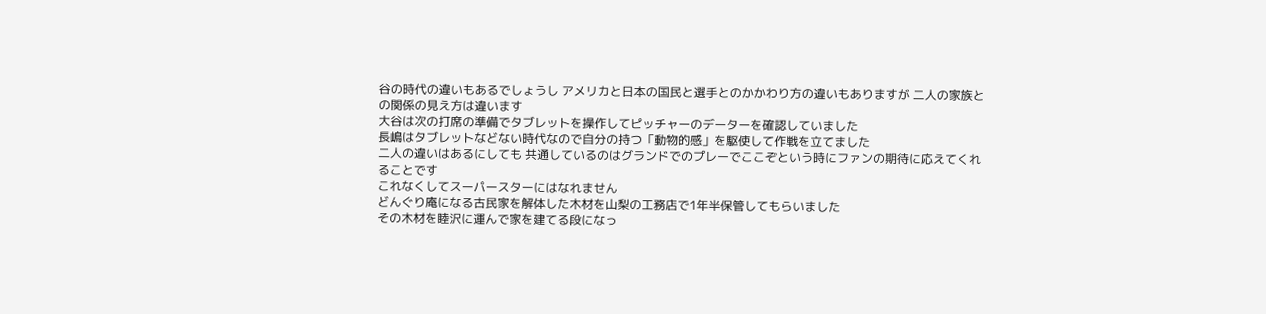谷の時代の違いもあるでしょうし アメリカと日本の国民と選手とのかかわり方の違いもありますが 二人の家族との関係の見え方は違います
大谷は次の打席の準備でタブレットを操作してピッチャーのデーターを確認していました
長嶋はタブレットなどない時代なので自分の持つ「動物的感」を駆使して作戦を立てました
二人の違いはあるにしても 共通しているのはグランドでのプレーでここぞという時にファンの期待に応えてくれることです
これなくしてスーパースターにはなれません
どんぐり庵になる古民家を解体した木材を山梨の工務店で1年半保管してもらいました
その木材を睦沢に運んで家を建てる段になっ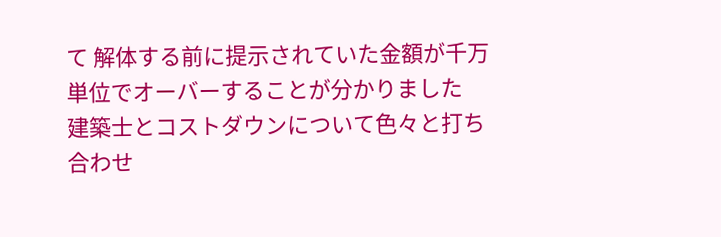て 解体する前に提示されていた金額が千万単位でオーバーすることが分かりました
建築士とコストダウンについて色々と打ち合わせ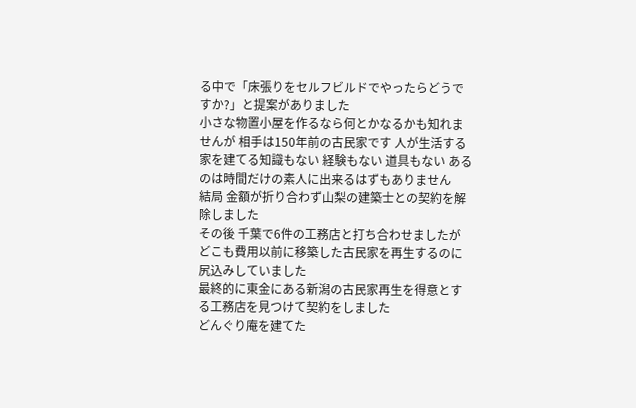る中で「床張りをセルフビルドでやったらどうですか?」と提案がありました
小さな物置小屋を作るなら何とかなるかも知れませんが 相手は150年前の古民家です 人が生活する家を建てる知識もない 経験もない 道具もない あるのは時間だけの素人に出来るはずもありません
結局 金額が折り合わず山梨の建築士との契約を解除しました
その後 千葉で6件の工務店と打ち合わせましたが どこも費用以前に移築した古民家を再生するのに尻込みしていました
最終的に東金にある新潟の古民家再生を得意とする工務店を見つけて契約をしました
どんぐり庵を建てた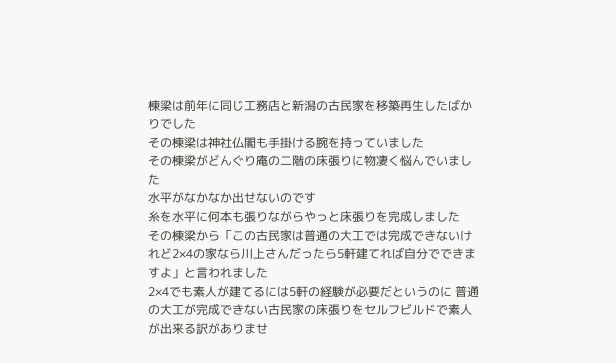棟梁は前年に同じ工務店と新潟の古民家を移築再生したばかりでした
その棟梁は神社仏閣も手掛ける腕を持っていました
その棟梁がどんぐり庵の二階の床張りに物凄く悩んでいました
水平がなかなか出せないのです
糸を水平に何本も張りながらやっと床張りを完成しました
その棟梁から「この古民家は普通の大工では完成できないけれど2×4の家なら川上さんだったら5軒建てれば自分でできますよ」と言われました
2×4でも素人が建てるには5軒の経験が必要だというのに 普通の大工が完成できない古民家の床張りをセルフビルドで素人が出来る訳がありませ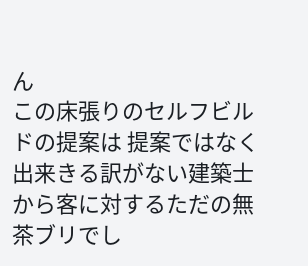ん
この床張りのセルフビルドの提案は 提案ではなく出来きる訳がない建築士から客に対するただの無茶ブリでし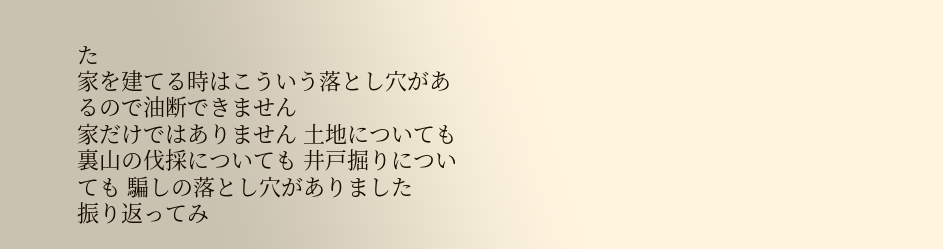た
家を建てる時はこういう落とし穴があるので油断できません
家だけではありません 土地についても 裏山の伐採についても 井戸掘りについても 騙しの落とし穴がありました
振り返ってみ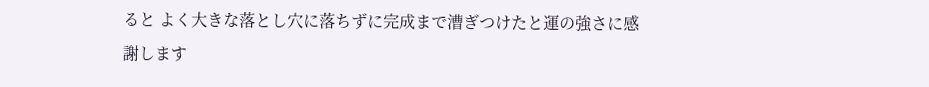ると よく大きな落とし穴に落ちずに完成まで漕ぎつけたと運の強さに感謝します